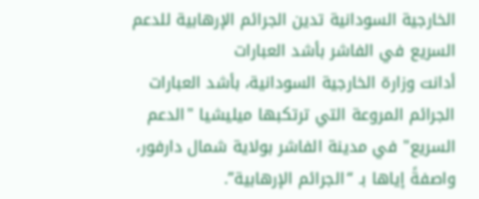الخارجية السودانية تدين الجرائم الإرهابية للدعم السريع في الفاشر بأشد العبارات
أدانت وزارة الخارجية السودانية، بأشد العبارات الجرائم المروعة التي ترتكبها ميليشيا "الدعم السريع" في مدينة الفاشر بولاية شمال دارفور، واصفةً إياها بـ “الجرائم الإرهابية”.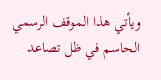ويأتي هذا الموقف الرسمي الحاسم في ظل تصاعد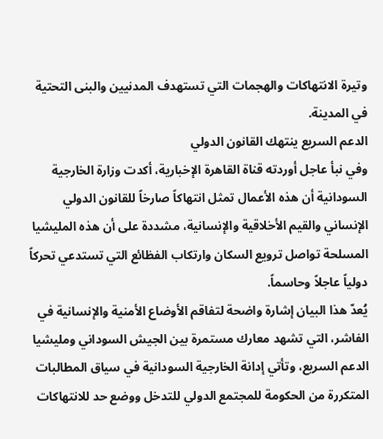وتيرة الانتهاكات والهجمات التي تستهدف المدنيين والبنى التحتية في المدينة.
الدعم السريع ينتهك القانون الدولي
وفي نبأ عاجل أوردته قناة القاهرة الإخبارية، أكدت وزارة الخارجية السودانية أن هذه الأعمال تمثل انتهاكاً صارخاً للقانون الدولي الإنساني والقيم الأخلاقية والإنسانية، مشددة على أن هذه المليشيا المسلحة تواصل ترويع السكان وارتكاب الفظائع التي تستدعي تحركاً دولياً عاجلاً وحاسماً.
يُعدّ هذا البيان إشارة واضحة لتفاقم الأوضاع الأمنية والإنسانية في الفاشر، التي تشهد معارك مستمرة بين الجيش السوداني ومليشيا الدعم السريع، وتأتي إدانة الخارجية السودانية في سياق المطالبات المتكررة من الحكومة للمجتمع الدولي للتدخل ووضع حد للانتهاكات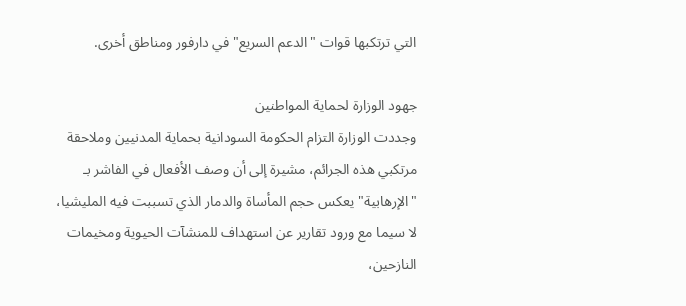التي ترتكبها قوات "الدعم السريع" في دارفور ومناطق أخرى.

جهود الوزارة لحماية المواطنين
وجددت الوزارة التزام الحكومة السودانية بحماية المدنيين وملاحقة مرتكبي هذه الجرائم، مشيرة إلى أن وصف الأفعال في الفاشر بـ "الإرهابية" يعكس حجم المأساة والدمار الذي تسببت فيه المليشيا، لا سيما مع ورود تقارير عن استهداف للمنشآت الحيوية ومخيمات النازحين،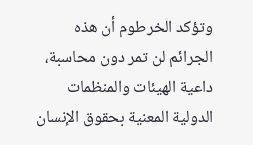وتؤكد الخرطوم أن هذه الجرائم لن تمر دون محاسبة، داعية الهيئات والمنظمات الدولية المعنية بحقوق الإنسان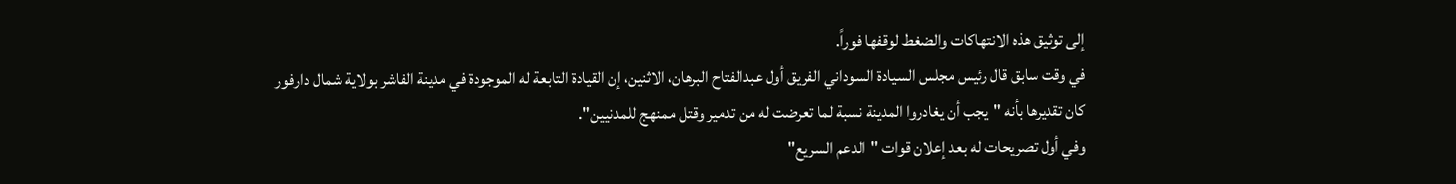إلى توثيق هذه الانتهاكات والضغط لوقفها فوراً.
في وقت سابق قال رئيس مجلس السيادة السوداني الفريق أول عبدالفتاح البرهان، الاثنين، إن القيادة التابعة له الموجودة في مدينة الفاشر بولاية شمال دارفور كان تقديرها بأنه "يجب أن يغادروا المدينة نسبة لما تعرضت له من تدمير وقتل ممنهج للمدنيين".
وفي أول تصريحات له بعد إعلان قوات "الدعم السريع"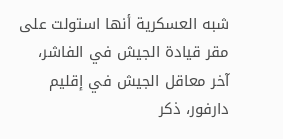شبه العسكرية أنها استولت على مقر قيادة الجيش في الفاشر، آخر معاقل الجيش في إقليم دارفور، ذكر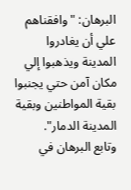البرهان: "وافقناهم علي أن يغادروا المدينة ويذهبوا إلي مكان آمن حتي يجنبوا بقية المواطنين وبقية المدينة الدمار".
وتابع البرهان في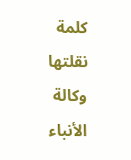كلمة نقلتها وكالة الأنباء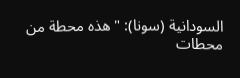السودانية (سونا): "هذه محطة من محطات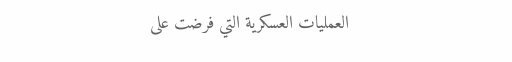العمليات العسكرية التي فرضت على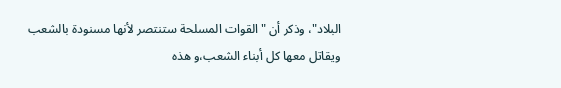البلاد"، وذكر أن "القوات المسلحة ستنتصر لأنها مسنودة بالشعب ويقاتل معها كل أبناء الشعب،و هذه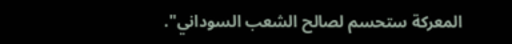المعركة ستحسم لصالح الشعب السوداني".